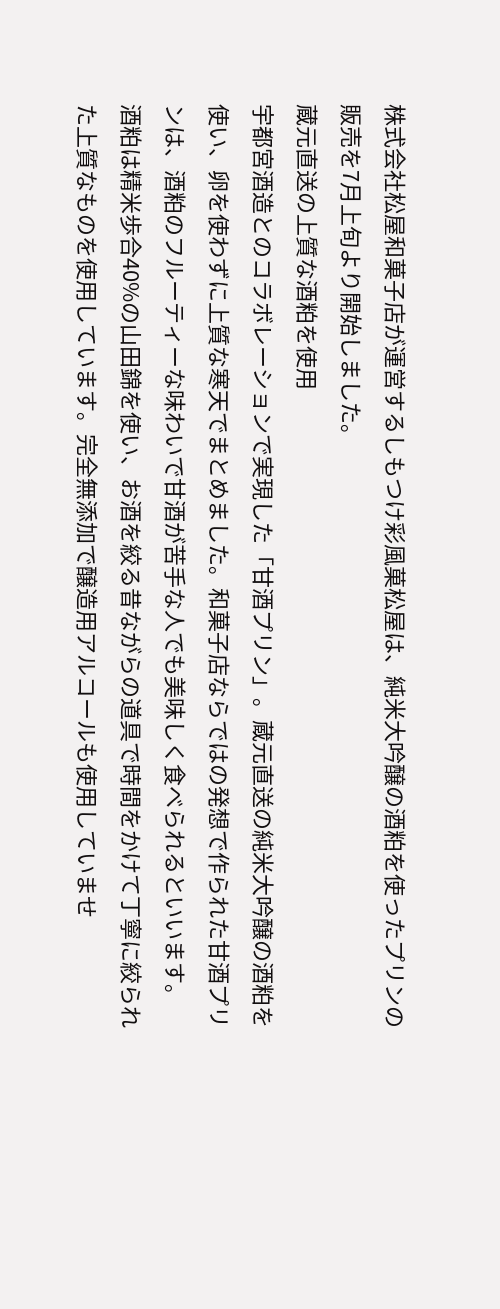株式会社松屋和菓子店が運営するしもつけ彩風菓松屋は、純米大吟醸の酒粕を使ったプリンの販売を7月上旬より開始しました。
蔵元直送の上質な酒粕を使用
宇都宮酒造とのコラボレーションで実現した「甘酒プリン」。蔵元直送の純米大吟醸の酒粕を使い、卵を使わずに上質な寒天でまとめました。和菓子店ならではの発想で作られた甘酒プリンは、酒粕のフルーティーな味わいで甘酒が苦手な人でも美味しく食べられるといいます。
酒粕は精米歩合40%の山田錦を使い、お酒を絞る昔ながらの道具で時間をかけて丁寧に絞られた上質なものを使用しています。完全無添加で醸造用アルコールも使用していませ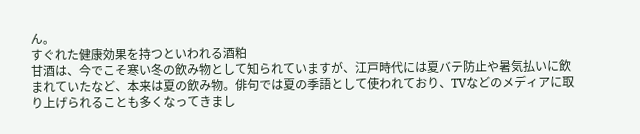ん。
すぐれた健康効果を持つといわれる酒粕
甘酒は、今でこそ寒い冬の飲み物として知られていますが、江戸時代には夏バテ防止や暑気払いに飲まれていたなど、本来は夏の飲み物。俳句では夏の季語として使われており、TVなどのメディアに取り上げられることも多くなってきまし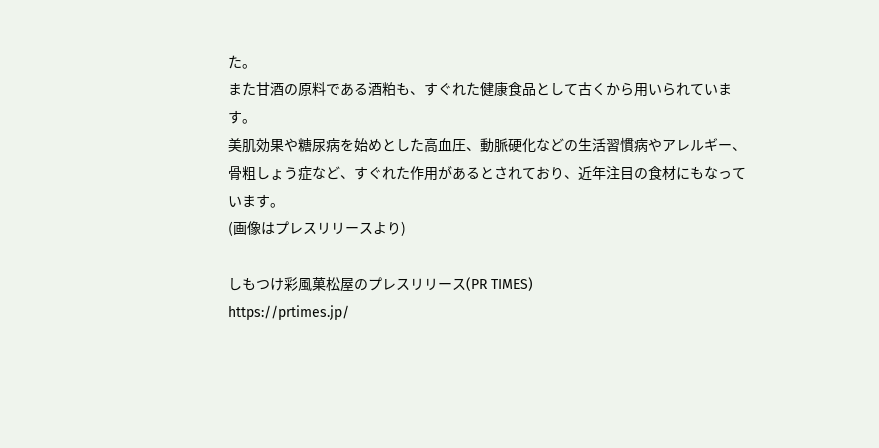た。
また甘酒の原料である酒粕も、すぐれた健康食品として古くから用いられています。
美肌効果や糖尿病を始めとした高血圧、動脈硬化などの生活習慣病やアレルギー、骨粗しょう症など、すぐれた作用があるとされており、近年注目の食材にもなっています。
(画像はプレスリリースより)

しもつけ彩風菓松屋のプレスリリース(PR TIMES)
https://prtimes.jp/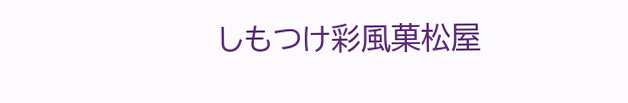しもつけ彩風菓松屋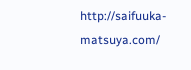http://saifuuka-matsuya.com/